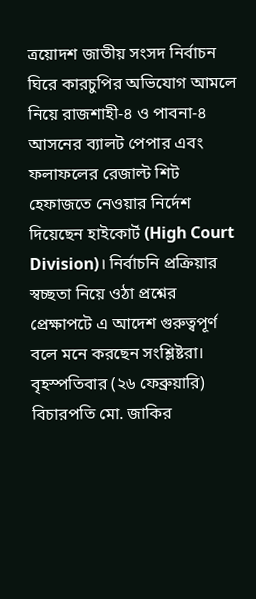ত্রয়োদশ জাতীয় সংসদ নির্বাচন ঘিরে কারচুপির অভিযোগ আমলে নিয়ে রাজশাহী-৪ ও পাবনা-৪ আসনের ব্যালট পেপার এবং ফলাফলের রেজাল্ট শিট হেফাজতে নেওয়ার নির্দেশ দিয়েছেন হাইকোর্ট (High Court Division)। নির্বাচনি প্রক্রিয়ার স্বচ্ছতা নিয়ে ওঠা প্রশ্নের প্রেক্ষাপটে এ আদেশ গুরুত্বপূর্ণ বলে মনে করছেন সংশ্লিষ্টরা।
বৃহস্পতিবার (২৬ ফেব্রুয়ারি) বিচারপতি মো. জাকির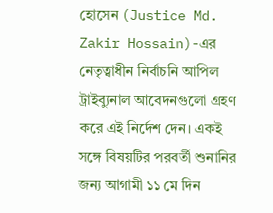হোসেন (Justice Md. Zakir Hossain)-এর নেতৃত্বাধীন নির্বাচনি আপিল ট্রাইব্যুনাল আবেদনগুলো গ্রহণ করে এই নির্দেশ দেন। একই সঙ্গে বিষয়টির পরবর্তী শুনানির জন্য আগামী ১১ মে দিন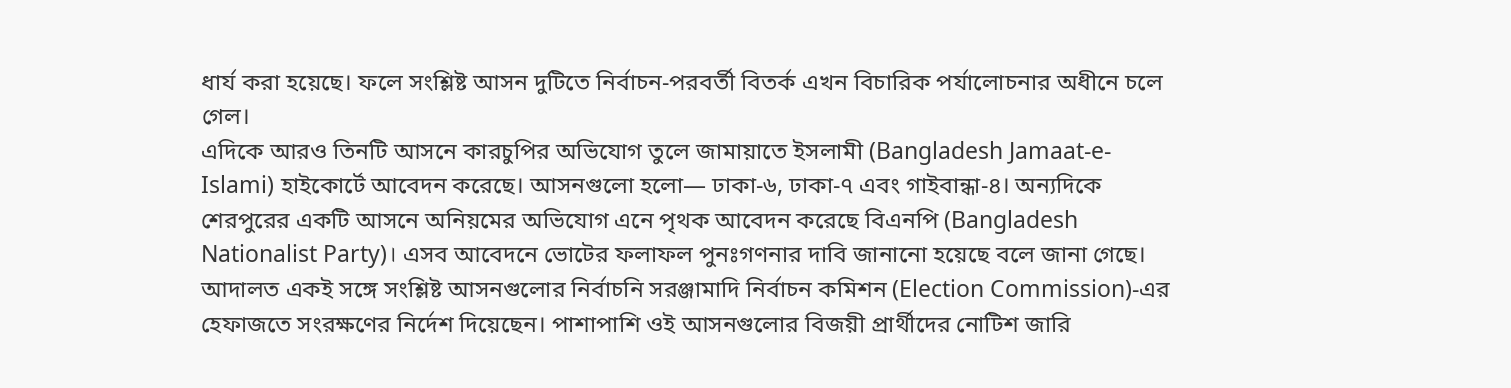ধার্য করা হয়েছে। ফলে সংশ্লিষ্ট আসন দুটিতে নির্বাচন-পরবর্তী বিতর্ক এখন বিচারিক পর্যালোচনার অধীনে চলে গেল।
এদিকে আরও তিনটি আসনে কারচুপির অভিযোগ তুলে জামায়াতে ইসলামী (Bangladesh Jamaat-e-Islami) হাইকোর্টে আবেদন করেছে। আসনগুলো হলো— ঢাকা-৬, ঢাকা-৭ এবং গাইবান্ধা-৪। অন্যদিকে শেরপুরের একটি আসনে অনিয়মের অভিযোগ এনে পৃথক আবেদন করেছে বিএনপি (Bangladesh Nationalist Party)। এসব আবেদনে ভোটের ফলাফল পুনঃগণনার দাবি জানানো হয়েছে বলে জানা গেছে।
আদালত একই সঙ্গে সংশ্লিষ্ট আসনগুলোর নির্বাচনি সরঞ্জামাদি নির্বাচন কমিশন (Election Commission)-এর হেফাজতে সংরক্ষণের নির্দেশ দিয়েছেন। পাশাপাশি ওই আসনগুলোর বিজয়ী প্রার্থীদের নোটিশ জারি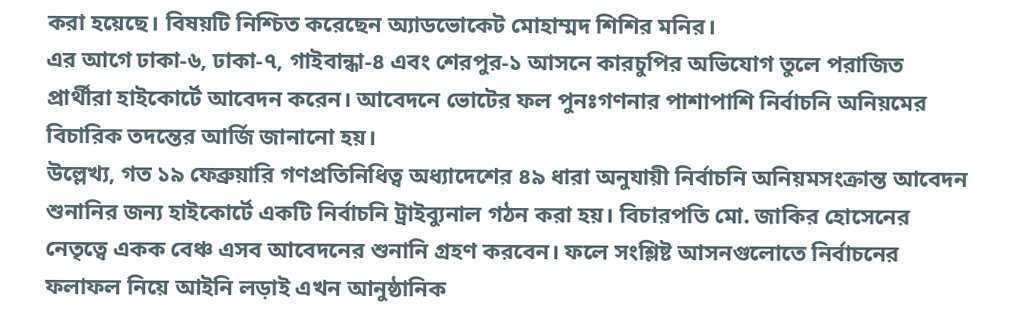করা হয়েছে। বিষয়টি নিশ্চিত করেছেন অ্যাডভোকেট মোহাম্মদ শিশির মনির।
এর আগে ঢাকা-৬, ঢাকা-৭, গাইবান্ধা-৪ এবং শেরপুর-১ আসনে কারচুপির অভিযোগ তুলে পরাজিত প্রার্থীরা হাইকোর্টে আবেদন করেন। আবেদনে ভোটের ফল পুনঃগণনার পাশাপাশি নির্বাচনি অনিয়মের বিচারিক তদন্তের আর্জি জানানো হয়।
উল্লেখ্য, গত ১৯ ফেব্রুয়ারি গণপ্রতিনিধিত্ব অধ্যাদেশের ৪৯ ধারা অনুযায়ী নির্বাচনি অনিয়মসংক্রান্ত আবেদন শুনানির জন্য হাইকোর্টে একটি নির্বাচনি ট্রাইব্যুনাল গঠন করা হয়। বিচারপতি মো. জাকির হোসেনের নেতৃত্বে একক বেঞ্চ এসব আবেদনের শুনানি গ্রহণ করবেন। ফলে সংশ্লিষ্ট আসনগুলোতে নির্বাচনের ফলাফল নিয়ে আইনি লড়াই এখন আনুষ্ঠানিক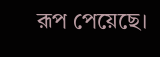রূপ পেয়েছে।